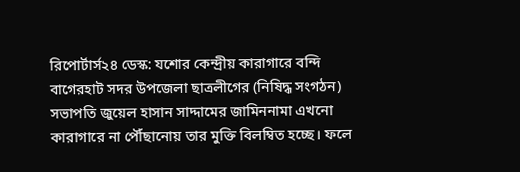রিপোর্টার্স২৪ ডেস্ক: যশোর কেন্দ্রীয় কারাগারে বন্দি বাগেরহাট সদর উপজেলা ছাত্রলীগের (নিষিদ্ধ সংগঠন) সভাপতি জুয়েল হাসান সাদ্দামের জামিননামা এখনো কারাগারে না পৌঁছানোয় তার মুক্তি বিলম্বিত হচ্ছে। ফলে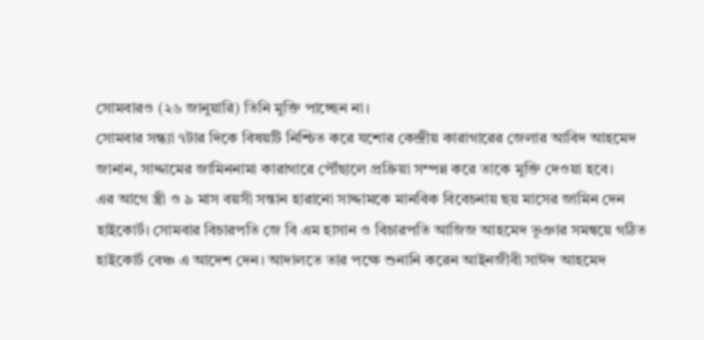সোমবারও (২৬ জানুয়ারি) তিনি মুক্তি পাচ্ছেন না।
সোমবার সন্ধ্যা ৭টার দিকে বিষয়টি নিশ্চিত করে যশোর কেন্দ্রীয় কারাগারের জেলার আবিদ আহমেদ জানান, সাদ্দামের জামিননামা কারাগারে পৌঁছালে প্রক্রিয়া সম্পন্ন করে তাকে মুক্তি দেওয়া হবে।
এর আগে স্ত্রী ও ৯ মাস বয়সী সন্তান হারানো সাদ্দামকে মানবিক বিবেচনায় ছয় মাসের জামিন দেন হাইকোর্ট। সোমবার বিচারপতি জে বি এম হাসান ও বিচারপতি আজিজ আহমেদ ভূঞার সমন্বয়ে গঠিত হাইকোর্ট বেঞ্চ এ আদেশ দেন। আদালতে তার পক্ষে শুনানি করেন আইনজীবী সাঈদ আহমেদ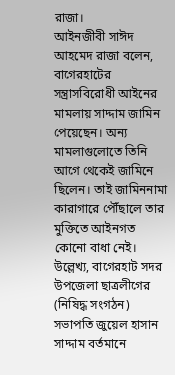রাজা।
আইনজীবী সাঈদ আহমেদ রাজা বলেন, বাগেরহাটের সন্ত্রাসবিরোধী আইনের মামলায় সাদ্দাম জামিন পেয়েছেন। অন্য মামলাগুলোতে তিনি আগে থেকেই জামিনে ছিলেন। তাই জামিননামা কারাগারে পৌঁছালে তার মুক্তিতে আইনগত কোনো বাধা নেই।
উল্লেখ্য, বাগেরহাট সদর উপজেলা ছাত্রলীগের (নিষিদ্ধ সংগঠন) সভাপতি জুয়েল হাসান সাদ্দাম বর্তমানে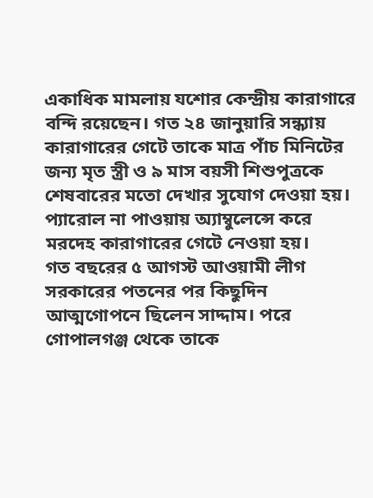একাধিক মামলায় যশোর কেন্দ্রীয় কারাগারে বন্দি রয়েছেন। গত ২৪ জানুয়ারি সন্ধ্যায় কারাগারের গেটে তাকে মাত্র পাঁচ মিনিটের জন্য মৃত স্ত্রী ও ৯ মাস বয়সী শিশুপুত্রকে শেষবারের মতো দেখার সুযোগ দেওয়া হয়। প্যারোল না পাওয়ায় অ্যাম্বুলেন্সে করে মরদেহ কারাগারের গেটে নেওয়া হয়।
গত বছরের ৫ আগস্ট আওয়ামী লীগ সরকারের পতনের পর কিছুদিন আত্মগোপনে ছিলেন সাদ্দাম। পরে গোপালগঞ্জ থেকে তাকে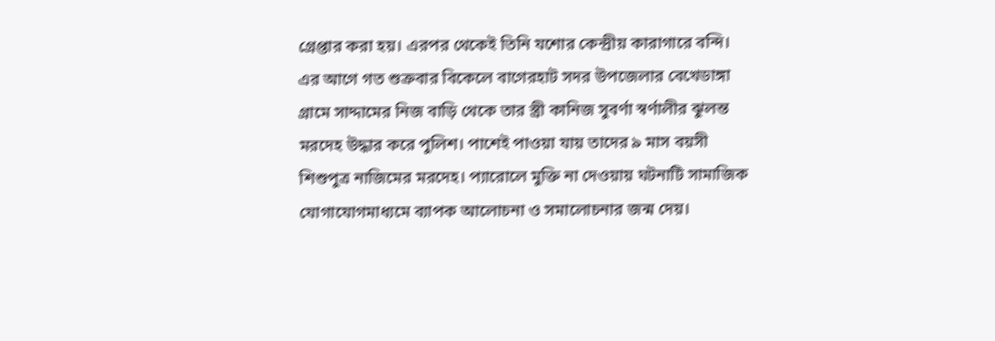গ্রেপ্তার করা হয়। এরপর থেকেই তিনি যশোর কেন্দ্রীয় কারাগারে বন্দি।
এর আগে গত শুক্রবার বিকেলে বাগেরহাট সদর উপজেলার বেখেডাঙ্গা গ্রামে সাদ্দামের নিজ বাড়ি থেকে তার স্ত্রী কানিজ সুবর্ণা স্বর্ণালীর ঝুলন্ত মরদেহ উদ্ধার করে পুলিশ। পাশেই পাওয়া যায় তাদের ৯ মাস বয়সী শিশুপুত্র নাজিমের মরদেহ। প্যারোলে মুক্তি না দেওয়ায় ঘটনাটি সামাজিক যোগাযোগমাধ্যমে ব্যাপক আলোচনা ও সমালোচনার জন্ম দেয়।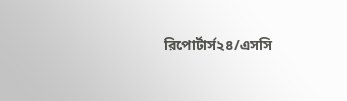রিপোর্টার্স২৪/এসসি